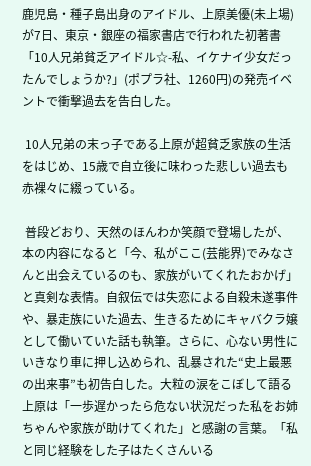鹿児島・種子島出身のアイドル、上原美優(未上場)が7日、東京・銀座の福家書店で行われた初著書「10人兄弟貧乏アイドル☆-私、イケナイ少女だったんでしょうか?」(ポプラ社、1260円)の発売イベントで衝撃過去を告白した。

 10人兄弟の末っ子である上原が超貧乏家族の生活をはじめ、15歳で自立後に味わった悲しい過去も赤裸々に綴っている。

 普段どおり、天然のほんわか笑顔で登場したが、本の内容になると「今、私がここ(芸能界)でみなさんと出会えているのも、家族がいてくれたおかげ」と真剣な表情。自叙伝では失恋による自殺未遂事件や、暴走族にいた過去、生きるためにキャバクラ嬢として働いていた話も執筆。さらに、心ない男性にいきなり車に押し込められ、乱暴された“史上最悪の出来事”も初告白した。大粒の涙をこぼして語る上原は「一歩遅かったら危ない状況だった私をお姉ちゃんや家族が助けてくれた」と感謝の言葉。「私と同じ経験をした子はたくさんいる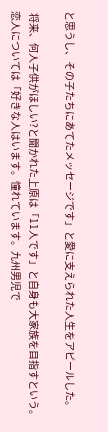と思うし、その子たちにあてたメッセージです」と愛に支えられた人生をアピールした。

 将来、何人子供がほしい?と聞かれた上原は「11人です」と自身も大家族を目指すという。恋人については「好きな人はいます。憧れています。九州男児で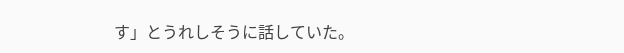す」とうれしそうに話していた。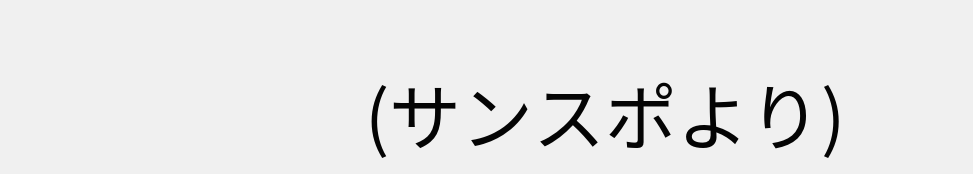(サンスポより)